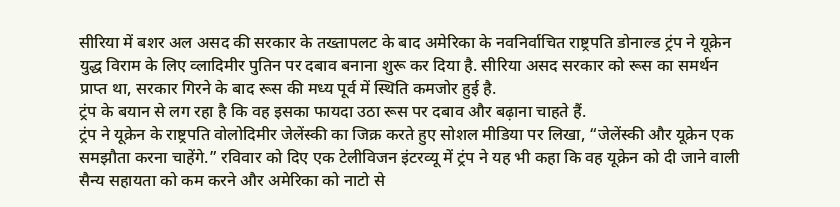सीरिया में बशर अल असद की सरकार के तख्तापलट के बाद अमेरिका के नवनिर्वाचित राष्ट्रपति डोनाल्ड ट्रंप ने यूक्रेन युद्ध विराम के लिए व्लादिमीर पुतिन पर दबाव बनाना शुरू कर दिया है. सीरिया असद सरकार को रूस का समर्थन प्राप्त था, सरकार गिरने के बाद रूस की मध्य पूर्व में स्थिति कमजोर हुई है.
ट्रंप के बयान से लग रहा है कि वह इसका फायदा उठा रूस पर दबाव और बढ़ाना चाहते हैं.
ट्रंप ने यूक्रेन के राष्ट्रपति वोलोदिमीर जेलेंस्की का जिक्र करते हुए सोशल मीडिया पर लिखा, “जेलेंस्की और यूक्रेन एक समझौता करना चाहेंगे.” रविवार को दिए एक टेलीविजन इंटरव्यू में ट्रंप ने यह भी कहा कि वह यूक्रेन को दी जाने वाली सैन्य सहायता को कम करने और अमेरिका को नाटो से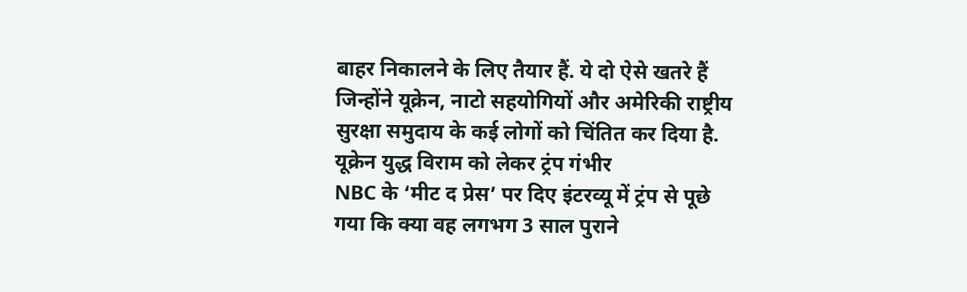बाहर निकालने के लिए तैयार हैं. ये दो ऐसे खतरे हैं जिन्होंने यूक्रेन, नाटो सहयोगियों और अमेरिकी राष्ट्रीय सुरक्षा समुदाय के कई लोगों को चिंतित कर दिया है.
यूक्रेन युद्ध विराम को लेकर ट्रंप गंभीर
NBC के ‘मीट द प्रेस’ पर दिए इंटरव्यू में ट्रंप से पूछे गया कि क्या वह लगभग 3 साल पुराने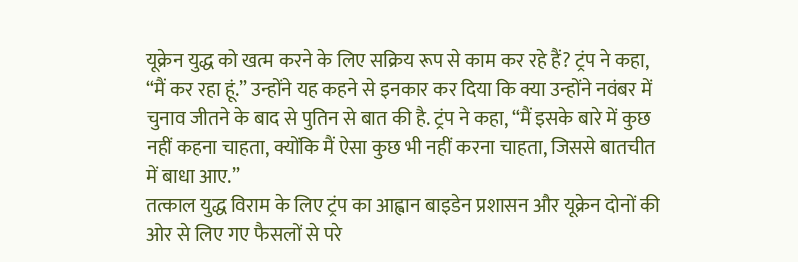यूक्रेन युद्ध को खत्म करने के लिए सक्रिय रूप से काम कर रहे हैं? ट्रंप ने कहा, “मैं कर रहा हूं.” उन्होंने यह कहने से इनकार कर दिया कि क्या उन्होंने नवंबर में चुनाव जीतने के बाद से पुतिन से बात की है. ट्रंप ने कहा, “मैं इसके बारे में कुछ नहीं कहना चाहता, क्योंकि मैं ऐसा कुछ भी नहीं करना चाहता, जिससे बातचीत में बाधा आए.”
तत्काल युद्ध विराम के लिए ट्रंप का आह्वान बाइडेन प्रशासन और यूक्रेन दोनों की ओर से लिए गए फैसलों से परे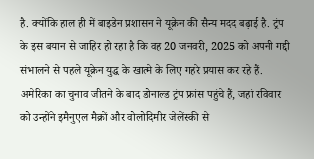है. क्योंकि हाल ही में बाइडेन प्रशासन ने यूक्रेन की सैन्य मदद बढ़ाई है. ट्रंप के इस बयान से जाहिर हो रहा है कि वह 20 जनवरी, 2025 को अपनी गद्दी संभालने से पहले यूक्रेन युद्ध के खात्मे के लिए गहरे प्रयास कर रहे हैं.
अमेरिका का चुनाव जीतने के बाद डोनाल्ड ट्रंप फ्रांस पहुंचे हैं, जहां रविवार को उन्होंने इमैनुएल मैक्रों और वोलोदिमीर जेलेंस्की से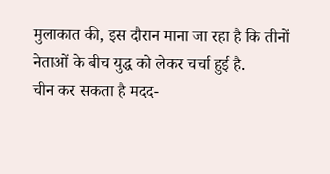मुलाकात की, इस दौरान माना जा रहा है कि तीनों नेताओं के बीच युद्ध को लेकर चर्चा हुई है.
चीन कर सकता है मदद-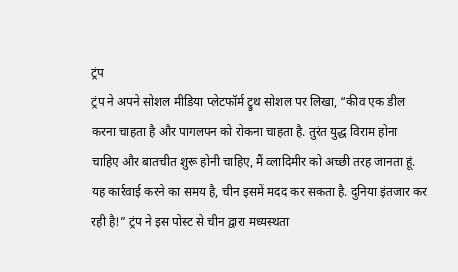ट्रंप
ट्रंप ने अपने सोशल मीडिया प्लेटफॉर्म ट्रुथ सोशल पर लिखा, “कीव एक डील करना चाहता है और पागलपन को रोकना चाहता है. तुरंत युद्ध विराम होना चाहिए और बातचीत शुरू होनी चाहिए, मैं व्लादिमीर को अच्छी तरह जानता हूं. यह कार्रवाई करने का समय है, चीन इसमें मदद कर सकता है. दुनिया इंतजार कर रही है!” ट्रंप ने इस पोस्ट से चीन द्वारा मध्यस्थता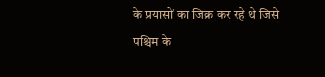के प्रयासों का जिक्र कर रहे थे जिसे पश्चिम के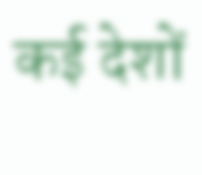कई देशों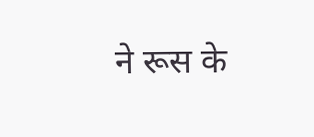ने रूस के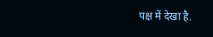पक्ष में देखा है.